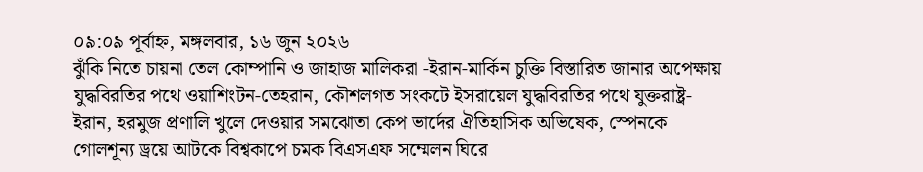০৯:০৯ পূর্বাহ্ন, মঙ্গলবার, ১৬ জুন ২০২৬
ঝুঁকি নিতে চায়না তেল কোম্পানি ও জাহাজ মালিকরা -ইরান-মার্কিন চুক্তি বিস্তারিত জানার অপেক্ষায় যুদ্ধবিরতির পথে ওয়াশিংটন-তেহরান, কৌশলগত সংকটে ইসরায়েল যুদ্ধবিরতির পথে যুক্তরাষ্ট্র-ইরান, হরমুজ প্রণালি খুলে দেওয়ার সমঝোতা কেপ ভার্দের ঐতিহাসিক অভিষেক, স্পেনকে গোলশূন্য ড্রয়ে আটকে বিশ্বকাপে চমক বিএসএফ সম্মেলন ঘিরে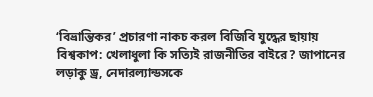‘বিভ্রান্তিকর’ প্রচারণা নাকচ করল বিজিবি যুদ্ধের ছায়ায় বিশ্বকাপ: খেলাধুলা কি সত্যিই রাজনীতির বাইরে? জাপানের লড়াকু ড্র, নেদারল্যান্ডসকে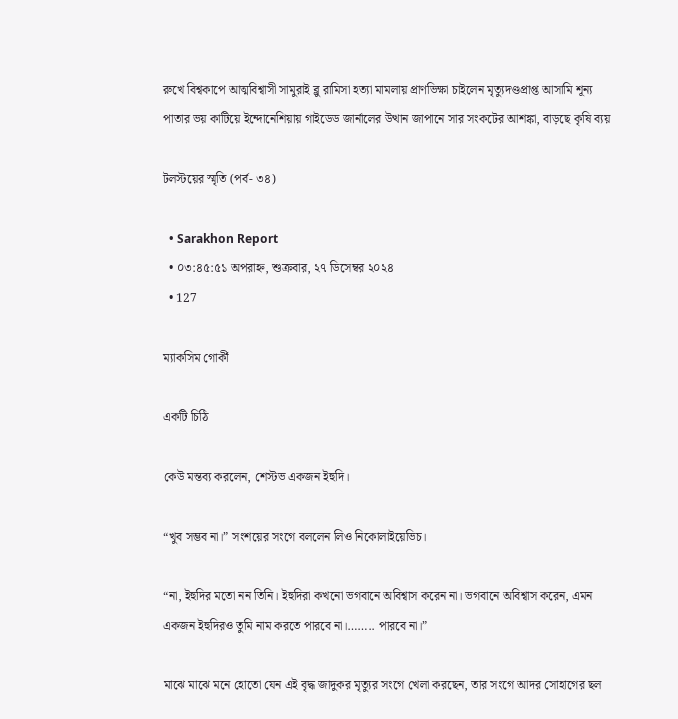রুখে বিশ্বকাপে আত্মবিশ্বাসী সামুরাই ব্লু রামিসা হত্যা মামলায় প্রাণভিক্ষা চাইলেন মৃত্যুদণ্ডপ্রাপ্ত আসামি শূন্য পাতার ভয় কাটিয়ে ইন্দোনেশিয়ায় গাইডেড জার্নালের উত্থান জাপানে সার সংকটের আশঙ্কা, বাড়ছে কৃষি ব্যয়

টলস্টয়ের স্মৃতি (পর্ব- ৩৪)

  • Sarakhon Report
  • ০৩:৪৫:৫১ অপরাহ্ন, শুক্রবার, ২৭ ডিসেম্বর ২০২৪
  • 127

ম্যাকসিম গোর্কী

একটি চিঠি

কেউ মন্তব্য করলেন, শেস্টভ একজন ইহুদি।

“খুব সম্ভব না।” সংশয়ের সংগে বললেন লিও নিকোলাইয়েভিচ।

“না, ইহুদির মতো নন তিনি। ইহুদিরা কখনো ভগবানে অবিশ্বাস করেন না। ভগবানে অবিশ্বাস করেন, এমন একজন ইহুদিরও তুমি নাম করতে পারবে না।…….. পারবে না।”

মাঝে মাঝে মনে হোতো যেন এই বৃদ্ধ জাদুকর মৃত্যুর সংগে খেলা করছেন, তার সংগে আদর সোহাগের ছল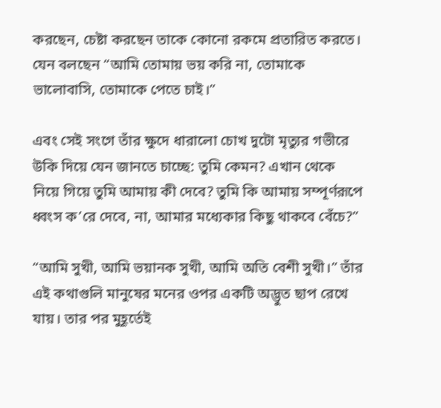করছেন, চেষ্টা করছেন তাকে কোনো রকমে প্রতারিত করতে। যেন বলছেন “আমি তোমায় ভয় করি না, তোমাকে ভালোবাসি, তোমাকে পেতে চাই।”

এবং সেই সংগে তাঁর ক্ষুদে ধারালো চোখ দুটো মৃত্যুর গভীরে উকি দিয়ে যেন জানতে চাচ্ছে: তুমি কেমন? এখান থেকে নিয়ে গিয়ে তুমি আমায় কী দেবে? তুমি কি আমায় সম্পূর্ণরূপে ধ্বংস ক’রে দেবে, না, আমার মধ্যেকার কিছু থাকবে বেঁচে?”

“আমি সুখী, আমি ভয়ানক সুখী, আমি অতি বেশী সুখী।” তাঁর এই কথাগুলি মানুষের মনের ওপর একটি অদ্ভুত ছাপ রেখে যায়। তার পর মুহূর্তেই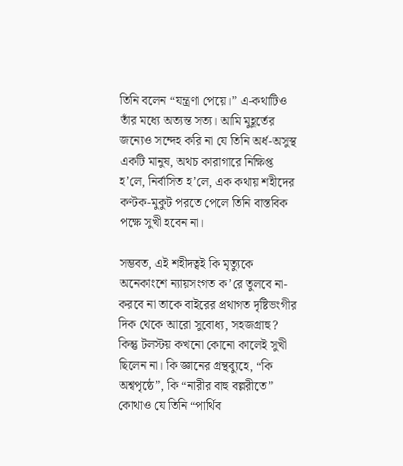তিনি বলেন “যন্ত্রণা পেয়ে।” এ-কথাটিও তাঁর মধ্যে অত্যন্ত সত্য। আমি মুহূর্তের জন্যেও সন্দেহ করি না যে তিনি অর্ধ-অসুস্থ একটি মানুষ, অথচ কারাগারে নিক্ষিপ্ত হ’লে, নির্বাসিত হ’লে, এক কথায় শহীদের কণ্টক-মুকুট পরতে পেলে তিনি বাস্তবিক পক্ষে সুখী হবেন না।

সম্ভবত, এই শহীদত্বই কি মৃত্যুকে অনেকাংশে ন্যায়সংগত ক’রে তুলবে না-করবে না তাকে বাইরের প্রথাগত দৃষ্টিভংগীর দিক থেকে আরো সুবোধ্য, সহজগ্রাহু? কিন্তু টলস্টয় কখনো কোনো কালেই সুখী ছিলেন না। কি জ্ঞানের গ্রন্থব্যুহে, “কি অশ্বপৃষ্ঠে”, কি “নারীর বাহু বল্লরীতে” কোথাও যে তিনি “পার্থিব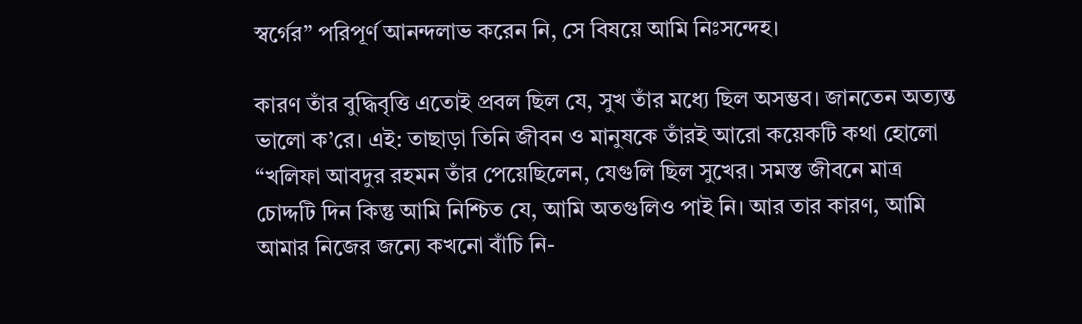স্বর্গের” পরিপূর্ণ আনন্দলাভ করেন নি, সে বিষয়ে আমি নিঃসন্দেহ।

কারণ তাঁর বুদ্ধিবৃত্তি এতোই প্রবল ছিল যে, সুখ তাঁর মধ্যে ছিল অসম্ভব। জানতেন অত্যন্ত ভালো ক’রে। এই: তাছাড়া তিনি জীবন ও মানুষকে তাঁরই আরো কয়েকটি কথা হোলো “খলিফা আবদুর রহমন তাঁর পেয়েছিলেন, যেগুলি ছিল সুখের। সমস্ত জীবনে মাত্র চোদ্দটি দিন কিন্তু আমি নিশ্চিত যে, আমি অতগুলিও পাই নি। আর তার কারণ, আমি আমার নিজের জন্যে কখনো বাঁচি নি-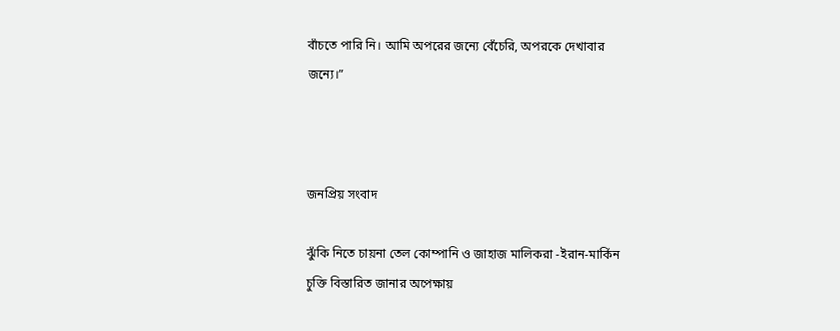বাঁচতে পারি নি। আমি অপরের জন্যে বেঁচেরি, অপরকে দেখাবার জন্যে।”



জনপ্রিয় সংবাদ

ঝুঁকি নিতে চায়না তেল কোম্পানি ও জাহাজ মালিকরা -ইরান-মার্কিন চুক্তি বিস্তারিত জানার অপেক্ষায়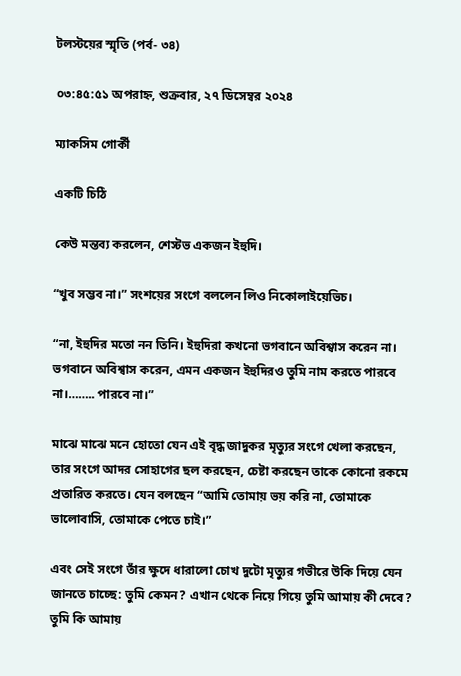টলস্টয়ের স্মৃতি (পর্ব- ৩৪)

০৩:৪৫:৫১ অপরাহ্ন, শুক্রবার, ২৭ ডিসেম্বর ২০২৪

ম্যাকসিম গোর্কী

একটি চিঠি

কেউ মন্তব্য করলেন, শেস্টভ একজন ইহুদি।

“খুব সম্ভব না।” সংশয়ের সংগে বললেন লিও নিকোলাইয়েভিচ।

“না, ইহুদির মতো নন তিনি। ইহুদিরা কখনো ভগবানে অবিশ্বাস করেন না। ভগবানে অবিশ্বাস করেন, এমন একজন ইহুদিরও তুমি নাম করতে পারবে না।…….. পারবে না।”

মাঝে মাঝে মনে হোতো যেন এই বৃদ্ধ জাদুকর মৃত্যুর সংগে খেলা করছেন, তার সংগে আদর সোহাগের ছল করছেন, চেষ্টা করছেন তাকে কোনো রকমে প্রতারিত করতে। যেন বলছেন “আমি তোমায় ভয় করি না, তোমাকে ভালোবাসি, তোমাকে পেতে চাই।”

এবং সেই সংগে তাঁর ক্ষুদে ধারালো চোখ দুটো মৃত্যুর গভীরে উকি দিয়ে যেন জানতে চাচ্ছে: তুমি কেমন? এখান থেকে নিয়ে গিয়ে তুমি আমায় কী দেবে? তুমি কি আমায়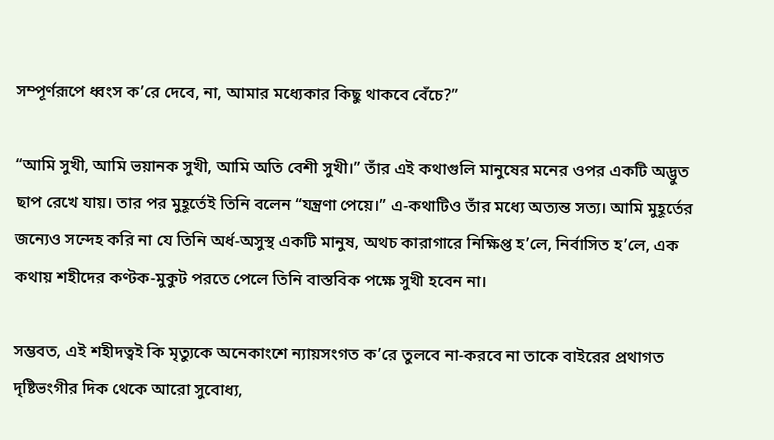সম্পূর্ণরূপে ধ্বংস ক’রে দেবে, না, আমার মধ্যেকার কিছু থাকবে বেঁচে?”

“আমি সুখী, আমি ভয়ানক সুখী, আমি অতি বেশী সুখী।” তাঁর এই কথাগুলি মানুষের মনের ওপর একটি অদ্ভুত ছাপ রেখে যায়। তার পর মুহূর্তেই তিনি বলেন “যন্ত্রণা পেয়ে।” এ-কথাটিও তাঁর মধ্যে অত্যন্ত সত্য। আমি মুহূর্তের জন্যেও সন্দেহ করি না যে তিনি অর্ধ-অসুস্থ একটি মানুষ, অথচ কারাগারে নিক্ষিপ্ত হ’লে, নির্বাসিত হ’লে, এক কথায় শহীদের কণ্টক-মুকুট পরতে পেলে তিনি বাস্তবিক পক্ষে সুখী হবেন না।

সম্ভবত, এই শহীদত্বই কি মৃত্যুকে অনেকাংশে ন্যায়সংগত ক’রে তুলবে না-করবে না তাকে বাইরের প্রথাগত দৃষ্টিভংগীর দিক থেকে আরো সুবোধ্য,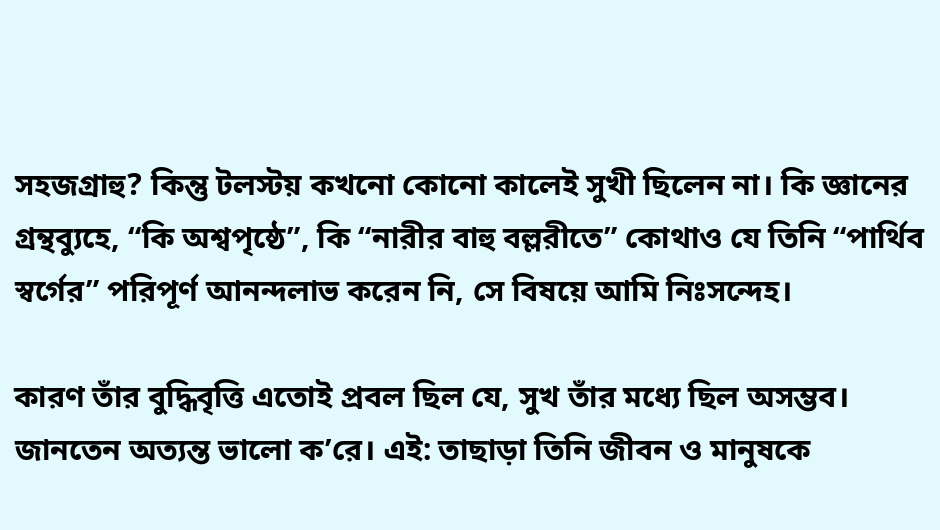সহজগ্রাহু? কিন্তু টলস্টয় কখনো কোনো কালেই সুখী ছিলেন না। কি জ্ঞানের গ্রন্থব্যুহে, “কি অশ্বপৃষ্ঠে”, কি “নারীর বাহু বল্লরীতে” কোথাও যে তিনি “পার্থিব স্বর্গের” পরিপূর্ণ আনন্দলাভ করেন নি, সে বিষয়ে আমি নিঃসন্দেহ।

কারণ তাঁর বুদ্ধিবৃত্তি এতোই প্রবল ছিল যে, সুখ তাঁর মধ্যে ছিল অসম্ভব। জানতেন অত্যন্ত ভালো ক’রে। এই: তাছাড়া তিনি জীবন ও মানুষকে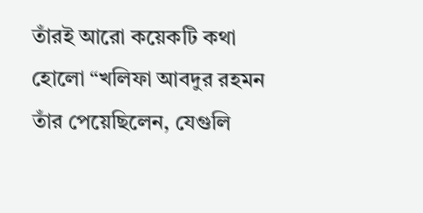তাঁরই আরো কয়েকটি কথা হোলো “খলিফা আবদুর রহমন তাঁর পেয়েছিলেন, যেগুলি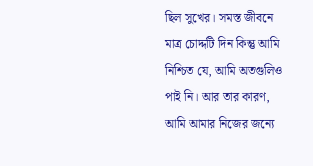ছিল সুখের। সমস্ত জীবনে মাত্র চোদ্দটি দিন কিন্তু আমি নিশ্চিত যে, আমি অতগুলিও পাই নি। আর তার কারণ, আমি আমার নিজের জন্যে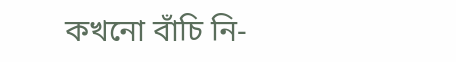কখনো বাঁচি নি-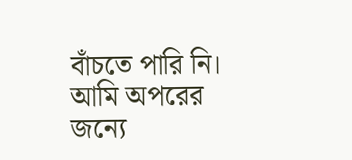বাঁচতে পারি নি। আমি অপরের জন্যে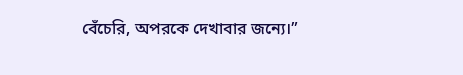বেঁচেরি, অপরকে দেখাবার জন্যে।”